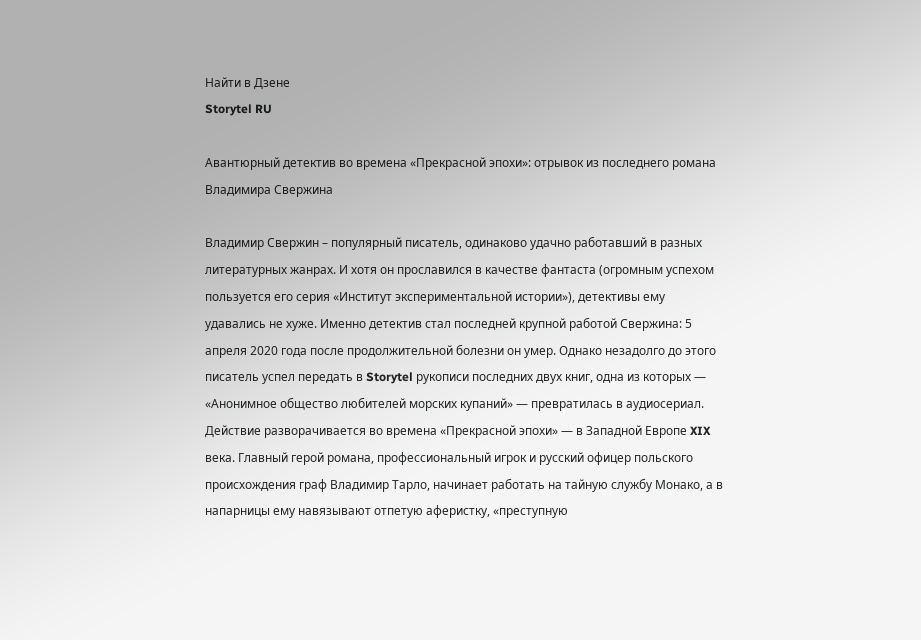Найти в Дзене
Storytel RU

Авантюрный детектив во времена «Прекрасной эпохи»: отрывок из последнего романа Владимира Свержина

Владимир Свержин – популярный писатель, одинаково удачно работавший в разных литературных жанрах. И хотя он прославился в качестве фантаста (огромным успехом пользуется его серия «Институт экспериментальной истории»), детективы ему удавались не хуже. Именно детектив стал последней крупной работой Свержина: 5 апреля 2020 года после продолжительной болезни он умер. Однако незадолго до этого писатель успел передать в Storytel рукописи последних двух книг, одна из которых — «Анонимное общество любителей морских купаний» — превратилась в аудиосериал. Действие разворачивается во времена «Прекрасной эпохи» — в Западной Европе XIX века. Главный герой романа, профессиональный игрок и русский офицер польского происхождения граф Владимир Тарло, начинает работать на тайную службу Монако, а в напарницы ему навязывают отпетую аферистку, «преступную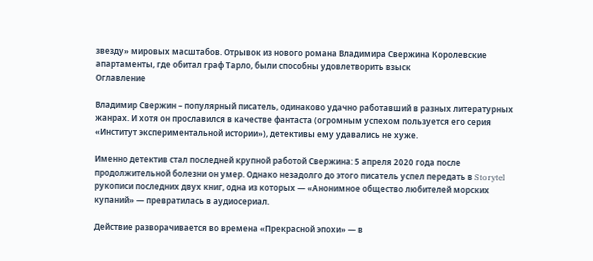звезду» мировых масштабов. Отрывок из нового романа Владимира Свержина Королевские апартаменты, где обитал граф Тарло, были способны удовлетворить взыск
Оглавление

Владимир Свержин – популярный писатель, одинаково удачно работавший в разных литературных жанрах. И хотя он прославился в качестве фантаста (огромным успехом пользуется его серия «Институт экспериментальной истории»), детективы ему удавались не хуже.

Именно детектив стал последней крупной работой Свержина: 5 апреля 2020 года после продолжительной болезни он умер. Однако незадолго до этого писатель успел передать в Storytel рукописи последних двух книг, одна из которых — «Анонимное общество любителей морских купаний» — превратилась в аудиосериал.

Действие разворачивается во времена «Прекрасной эпохи» — в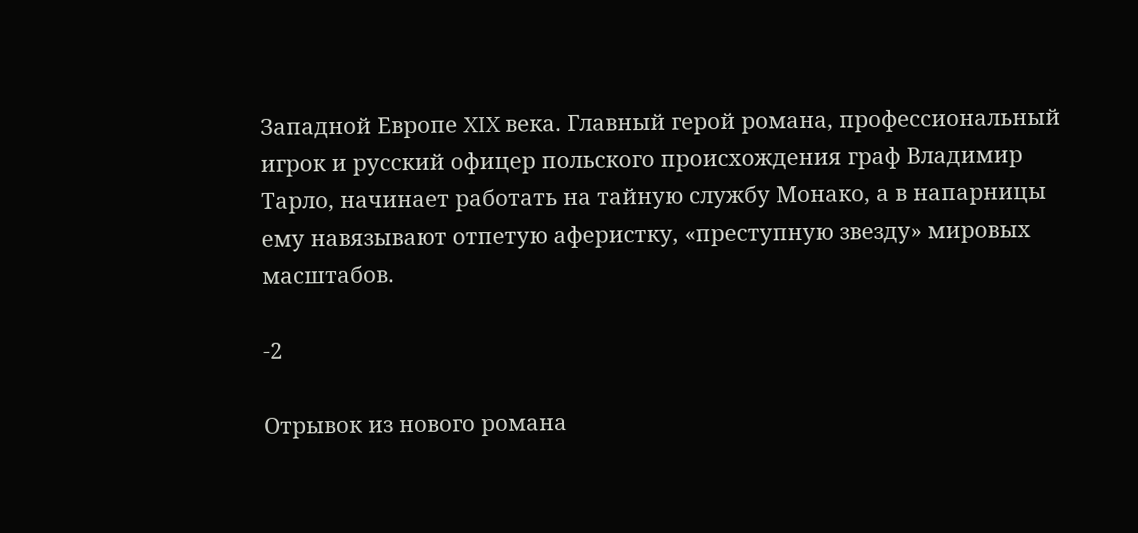Западной Европе XIX века. Главный герой романа, профессиональный игрок и русский офицер польского происхождения граф Владимир Тарло, начинает работать на тайную службу Монако, а в напарницы ему навязывают отпетую аферистку, «преступную звезду» мировых масштабов.

-2

Отрывок из нового романа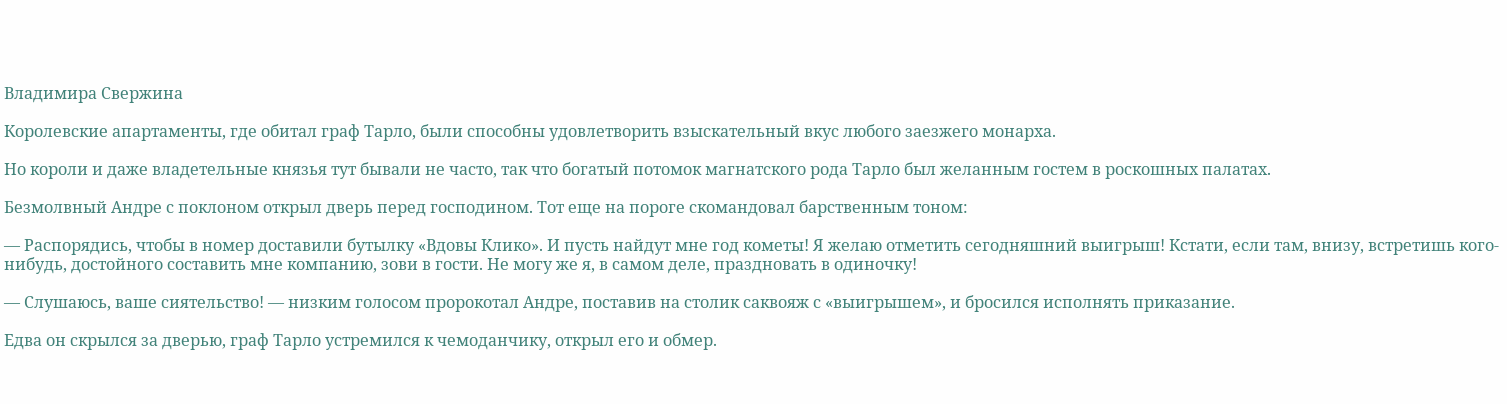Владимира Свержина

Королевские апартаменты, где обитал граф Тарло, были способны удовлетворить взыскательный вкус любого заезжего монарха.

Но короли и даже владетельные князья тут бывали не часто, так что богатый потомок магнатского рода Тарло был желанным гостем в роскошных палатах.

Безмолвный Андре с поклоном открыл дверь перед господином. Тот еще на пороге скомандовал барственным тоном:

— Распорядись, чтобы в номер доставили бутылку «Вдовы Клико». И пусть найдут мне год кометы! Я желаю отметить сегодняшний выигрыш! Кстати, если там, внизу, встретишь кого-нибудь, достойного составить мне компанию, зови в гости. Не могу же я, в самом деле, праздновать в одиночку!

— Слушаюсь, ваше сиятельство! — низким голосом пророкотал Андре, поставив на столик саквояж с «выигрышем», и бросился исполнять приказание.

Едва он скрылся за дверью, граф Тарло устремился к чемоданчику, открыл его и обмер.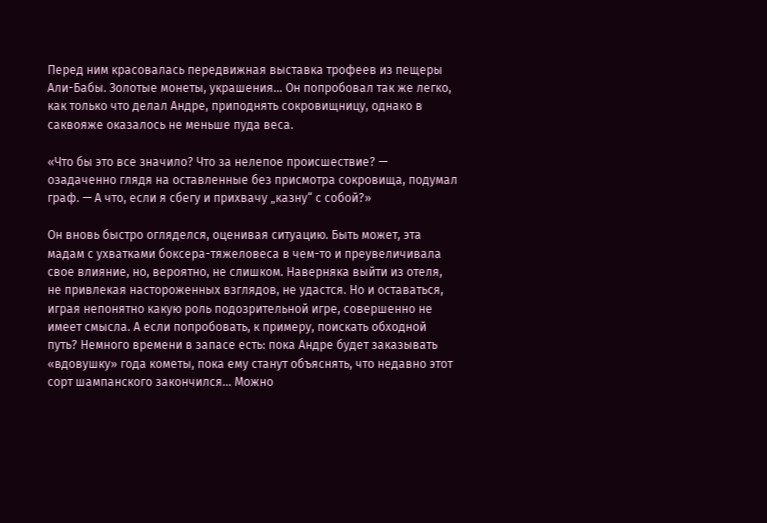Перед ним красовалась передвижная выставка трофеев из пещеры Али-Бабы. Золотые монеты, украшения… Он попробовал так же легко, как только что делал Андре, приподнять сокровищницу, однако в саквояже оказалось не меньше пуда веса.

«Что бы это все значило? Что за нелепое происшествие? — озадаченно глядя на оставленные без присмотра сокровища, подумал граф. — А что, если я сбегу и прихвачу „казну“ с собой?»

Он вновь быстро огляделся, оценивая ситуацию. Быть может, эта мадам с ухватками боксера-тяжеловеса в чем-то и преувеличивала свое влияние, но, вероятно, не слишком. Наверняка выйти из отеля, не привлекая настороженных взглядов, не удастся. Но и оставаться, играя непонятно какую роль подозрительной игре, совершенно не имеет смысла. А если попробовать, к примеру, поискать обходной путь? Немного времени в запасе есть: пока Андре будет заказывать «вдовушку» года кометы, пока ему станут объяснять, что недавно этот сорт шампанского закончился… Можно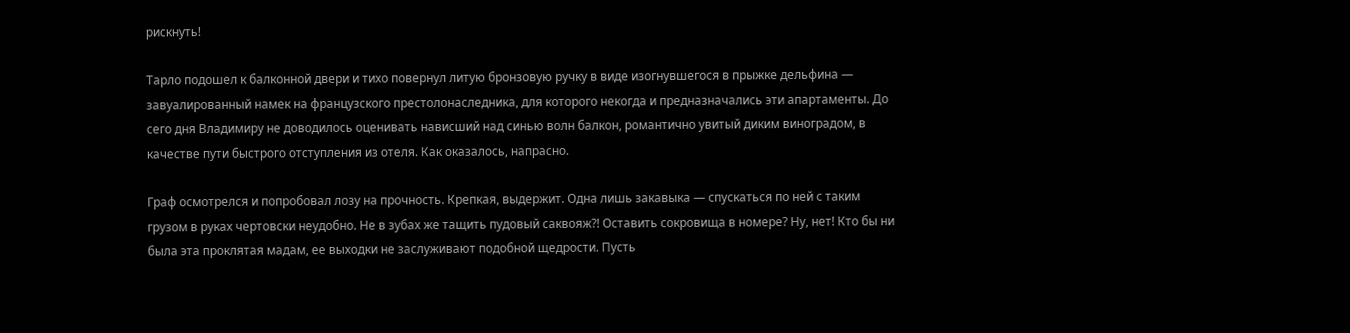рискнуть!

Тарло подошел к балконной двери и тихо повернул литую бронзовую ручку в виде изогнувшегося в прыжке дельфина — завуалированный намек на французского престолонаследника, для которого некогда и предназначались эти апартаменты. До сего дня Владимиру не доводилось оценивать нависший над синью волн балкон, романтично увитый диким виноградом, в качестве пути быстрого отступления из отеля. Как оказалось, напрасно.

Граф осмотрелся и попробовал лозу на прочность. Крепкая, выдержит. Одна лишь закавыка — спускаться по ней с таким грузом в руках чертовски неудобно. Не в зубах же тащить пудовый саквояж?! Оставить сокровища в номере? Ну, нет! Кто бы ни была эта проклятая мадам, ее выходки не заслуживают подобной щедрости. Пусть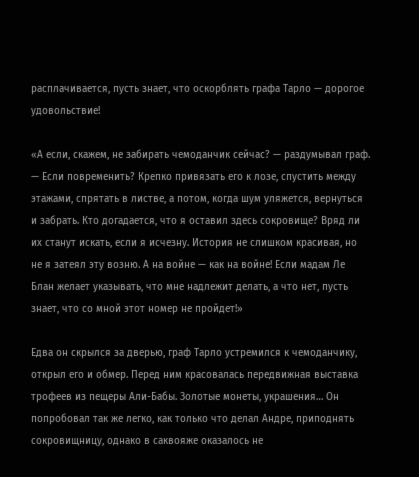расплачивается, пусть знает, что оскорблять графа Тарло — дорогое удовольствие!

«А если, скажем, не забирать чемоданчик сейчас? — раздумывал граф. — Если повременить? Крепко привязать его к лозе, спустить между этажами, спрятать в листве, а потом, когда шум уляжется, вернуться и забрать. Кто догадается, что я оставил здесь сокровище? Вряд ли их станут искать, если я исчезну. История не слишком красивая, но не я затеял эту возню. А на войне — как на войне! Если мадам Ле Блан желает указывать, что мне надлежит делать, а что нет, пусть знает, что со мной этот номер не пройдет!»

Едва он скрылся за дверью, граф Тарло устремился к чемоданчику, открыл его и обмер. Перед ним красовалась передвижная выставка трофеев из пещеры Али-Бабы. Золотые монеты, украшения… Он попробовал так же легко, как только что делал Андре, приподнять сокровищницу, однако в саквояже оказалось не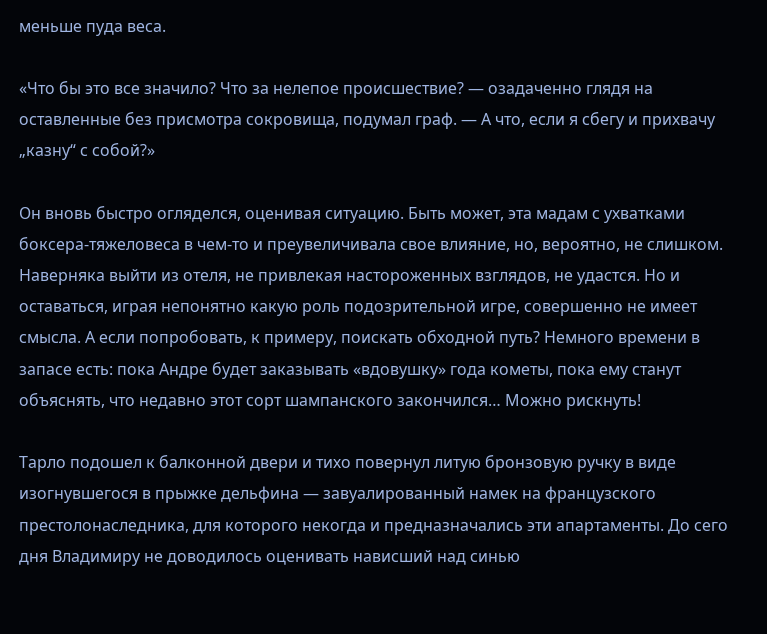меньше пуда веса.

«Что бы это все значило? Что за нелепое происшествие? — озадаченно глядя на оставленные без присмотра сокровища, подумал граф. — А что, если я сбегу и прихвачу „казну“ с собой?»

Он вновь быстро огляделся, оценивая ситуацию. Быть может, эта мадам с ухватками боксера-тяжеловеса в чем-то и преувеличивала свое влияние, но, вероятно, не слишком. Наверняка выйти из отеля, не привлекая настороженных взглядов, не удастся. Но и оставаться, играя непонятно какую роль подозрительной игре, совершенно не имеет смысла. А если попробовать, к примеру, поискать обходной путь? Немного времени в запасе есть: пока Андре будет заказывать «вдовушку» года кометы, пока ему станут объяснять, что недавно этот сорт шампанского закончился… Можно рискнуть!

Тарло подошел к балконной двери и тихо повернул литую бронзовую ручку в виде изогнувшегося в прыжке дельфина — завуалированный намек на французского престолонаследника, для которого некогда и предназначались эти апартаменты. До сего дня Владимиру не доводилось оценивать нависший над синью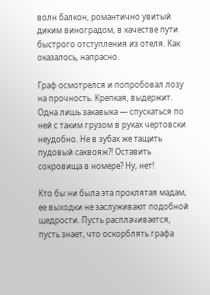волн балкон, романтично увитый диким виноградом, в качестве пути быстрого отступления из отеля. Как оказалось, напрасно.

Граф осмотрелся и попробовал лозу на прочность. Крепкая, выдержит. Одна лишь закавыка — спускаться по ней с таким грузом в руках чертовски неудобно. Не в зубах же тащить пудовый саквояж?! Оставить сокровища в номере? Ну, нет!

Кто бы ни была эта проклятая мадам, ее выходки не заслуживают подобной щедрости. Пусть расплачивается, пусть знает, что оскорблять графа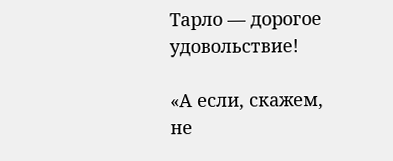Тарло — дорогое удовольствие!

«А если, скажем, не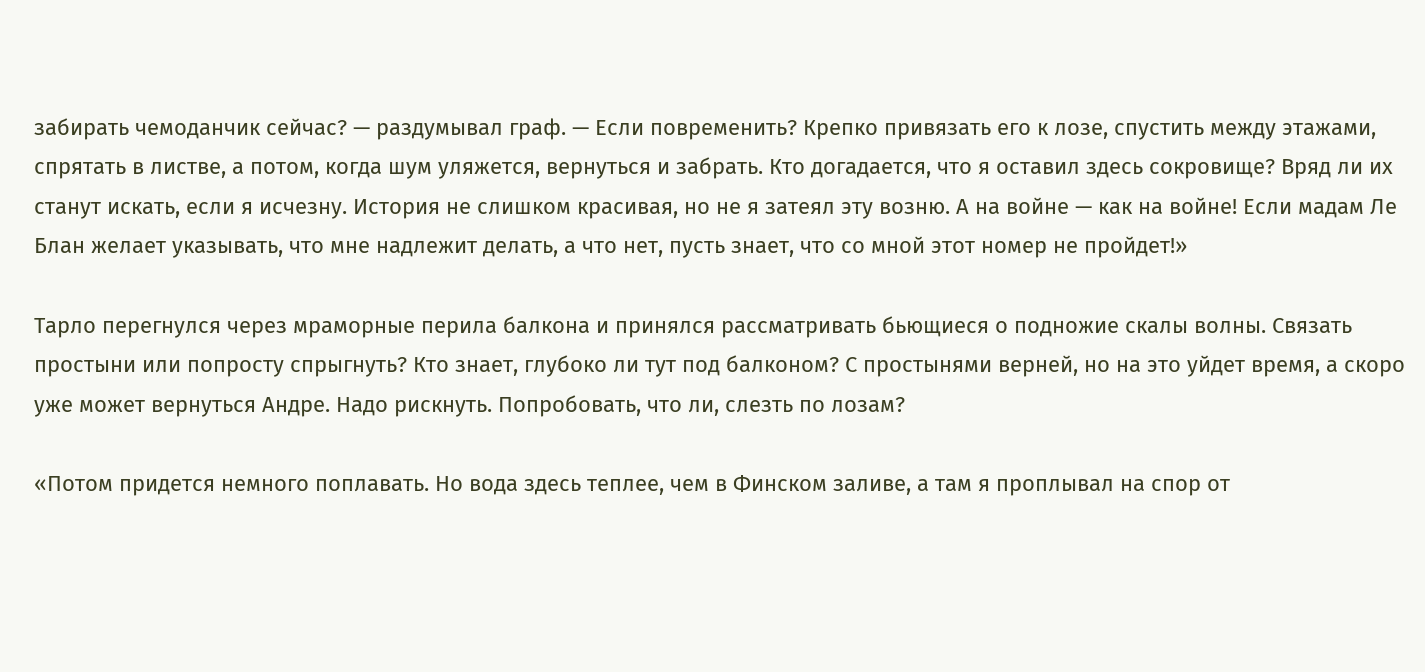забирать чемоданчик сейчас? — раздумывал граф. — Если повременить? Крепко привязать его к лозе, спустить между этажами, спрятать в листве, а потом, когда шум уляжется, вернуться и забрать. Кто догадается, что я оставил здесь сокровище? Вряд ли их станут искать, если я исчезну. История не слишком красивая, но не я затеял эту возню. А на войне — как на войне! Если мадам Ле Блан желает указывать, что мне надлежит делать, а что нет, пусть знает, что со мной этот номер не пройдет!»

Тарло перегнулся через мраморные перила балкона и принялся рассматривать бьющиеся о подножие скалы волны. Связать простыни или попросту спрыгнуть? Кто знает, глубоко ли тут под балконом? С простынями верней, но на это уйдет время, а скоро уже может вернуться Андре. Надо рискнуть. Попробовать, что ли, слезть по лозам?

«Потом придется немного поплавать. Но вода здесь теплее, чем в Финском заливе, а там я проплывал на спор от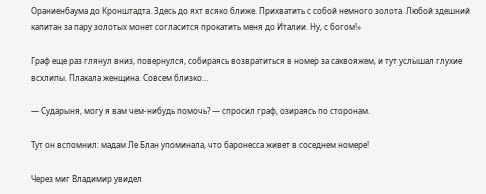Ораниенбаума до Кронштадта. Здесь до яхт всяко ближе. Прихватить с собой немного золота. Любой здешний капитан за пару золотых монет согласится прокатить меня до Италии. Ну, с богом!»

Граф еще раз глянул вниз, повернулся, собираясь возвратиться в номер за саквояжем, и тут услышал глухие всхлипы. Плакала женщина. Совсем близко…

— Сударыня, могу я вам чем-нибудь помочь? — спросил граф, озираясь по сторонам.

Тут он вспомнил: мадам Ле Блан упоминала, что баронесса живет в соседнем номере!

Через миг Владимир увидел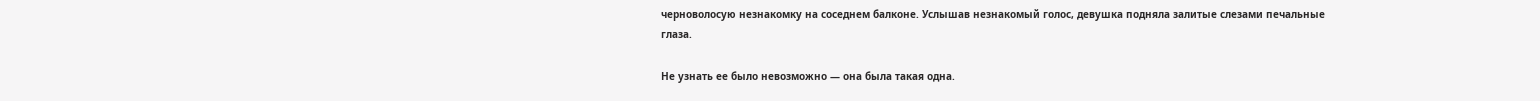черноволосую незнакомку на соседнем балконе. Услышав незнакомый голос, девушка подняла залитые слезами печальные глаза.

Не узнать ее было невозможно — она была такая одна.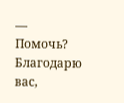— Помочь? Благодарю вас,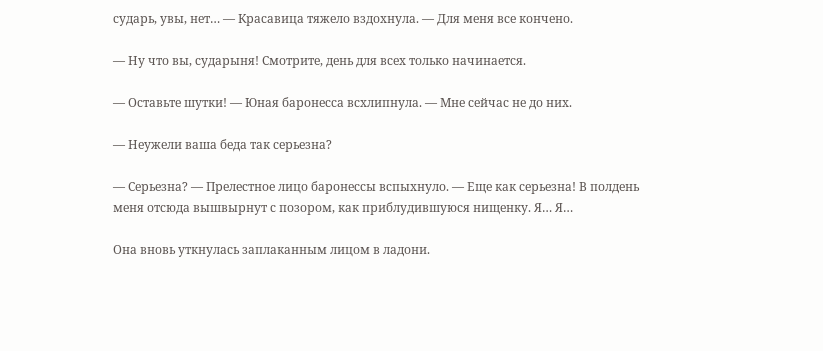сударь, увы, нет… — Красавица тяжело вздохнула. — Для меня все кончено.

— Ну что вы, сударыня! Смотрите, день для всех только начинается.

— Оставьте шутки! — Юная баронесса всхлипнула. — Мне сейчас не до них.

— Неужели ваша беда так серьезна?

— Серьезна? — Прелестное лицо баронессы вспыхнуло. — Еще как серьезна! В полдень меня отсюда вышвырнут с позором, как приблудившуюся нищенку. Я… Я…

Она вновь уткнулась заплаканным лицом в ладони.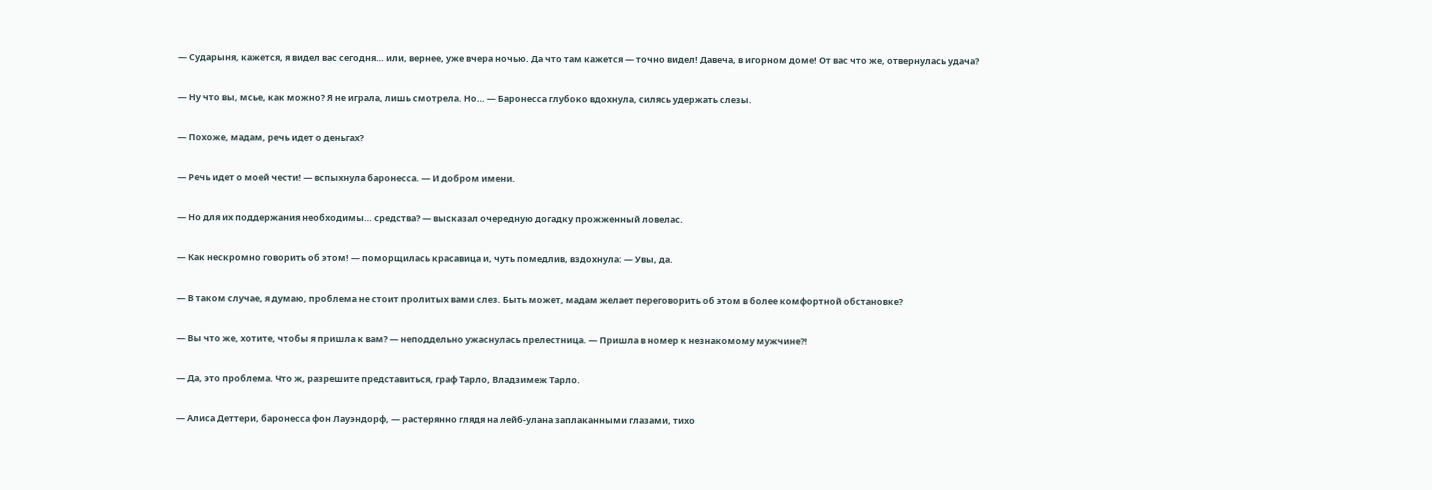— Сударыня, кажется, я видел вас сегодня… или, вернее, уже вчера ночью. Да что там кажется — точно видел! Давеча, в игорном доме! От вас что же, отвернулась удача?

— Ну что вы, мсье, как можно? Я не играла, лишь смотрела. Но… — Баронесса глубоко вдохнула, силясь удержать слезы.

— Похоже, мадам, речь идет о деньгах?

— Речь идет о моей чести! — вспыхнула баронесса. — И добром имени.

— Но для их поддержания необходимы… средства? — высказал очередную догадку прожженный ловелас.

— Как нескромно говорить об этом! — поморщилась красавица и, чуть помедлив, вздохнула: — Увы, да.

— В таком случае, я думаю, проблема не стоит пролитых вами слез. Быть может, мадам желает переговорить об этом в более комфортной обстановке?

— Вы что же, хотите, чтобы я пришла к вам? — неподдельно ужаснулась прелестница. — Пришла в номер к незнакомому мужчине?!

— Да, это проблема. Что ж, разрешите представиться, граф Тарло, Владзимеж Тарло.

— Алиса Деттери, баронесса фон Лауэндорф, — растерянно глядя на лейб-улана заплаканными глазами, тихо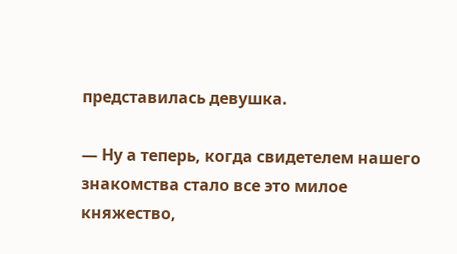представилась девушка.

— Ну а теперь, когда свидетелем нашего знакомства стало все это милое княжество,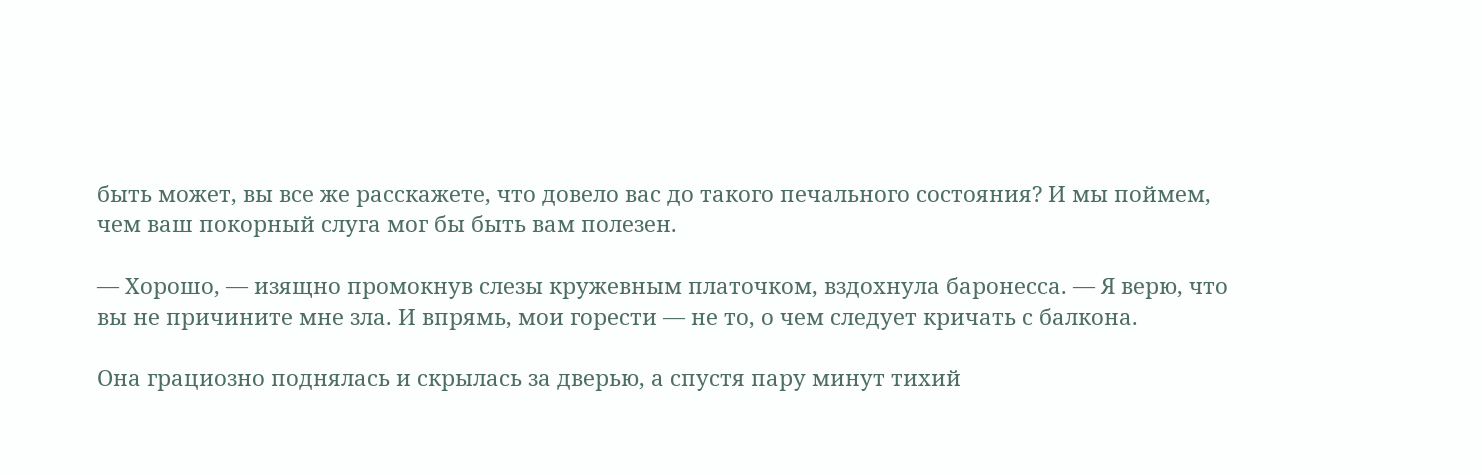быть может, вы все же расскажете, что довело вас до такого печального состояния? И мы поймем, чем ваш покорный слуга мог бы быть вам полезен.

— Хорошо, — изящно промокнув слезы кружевным платочком, вздохнула баронесса. — Я верю, что вы не причините мне зла. И впрямь, мои горести — не то, о чем следует кричать с балкона.

Она грациозно поднялась и скрылась за дверью, а спустя пару минут тихий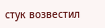стук возвестил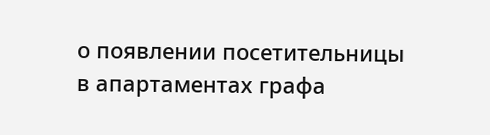о появлении посетительницы в апартаментах графа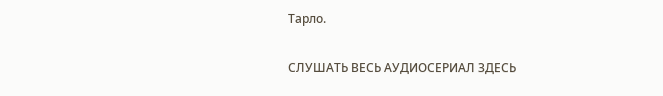Тарло.

СЛУШАТЬ ВЕСЬ АУДИОСЕРИАЛ ЗДЕСЬ